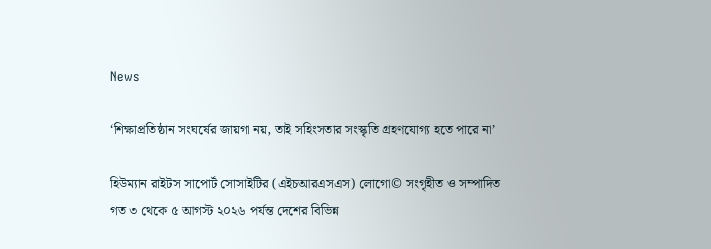News

‘শিক্ষাপ্রতিষ্ঠান সংঘর্ষের জায়গা নয়, তাই সহিংসতার সংস্কৃতি গ্রহণযোগ্য হতে পারে না’

হিউম্যান রাইটস সাপোর্ট সোসাইটির (এইচআরএসএস) লোগো© সংগৃহীত ও সম্পাদিত
গত ৩ থেকে ৫ আগস্ট ২০২৬ পর্যন্ত দেশের বিভিন্ন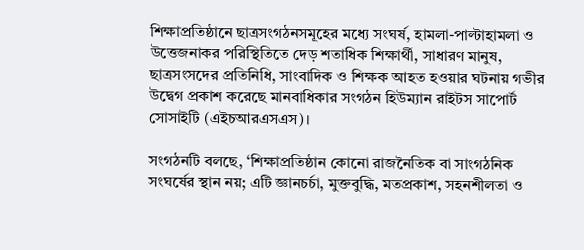শিক্ষাপ্রতিষ্ঠানে ছাত্রসংগঠনসমূহের মধ্যে সংঘর্ষ, হামলা-পাল্টাহামলা ও উত্তেজনাকর পরিস্থিতিতে দেড় শতাধিক শিক্ষার্থী, সাধারণ মানুষ, ছাত্রসংসদের প্রতিনিধি, সাংবাদিক ও শিক্ষক আহত হওয়ার ঘটনায় গভীর উদ্বেগ প্রকাশ করেছে মানবাধিকার সংগঠন হিউম্যান রাইটস সাপোর্ট সোসাইটি (এইচআরএসএস)।

সংগঠনটি বলছে, ‘শিক্ষাপ্রতিষ্ঠান কোনো রাজনৈতিক বা সাংগঠনিক সংঘর্ষের স্থান নয়; এটি জ্ঞানচর্চা, মুক্তবুদ্ধি, মতপ্রকাশ, সহনশীলতা ও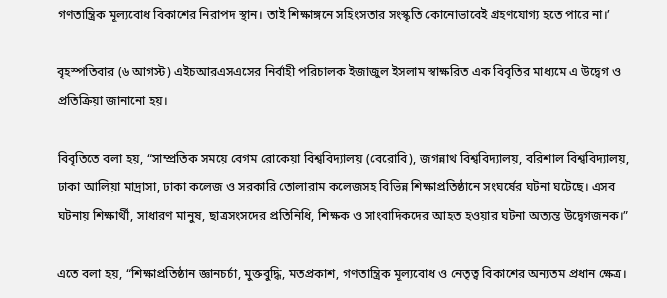গণতান্ত্রিক মূল্যবোধ বিকাশের নিরাপদ স্থান। তাই শিক্ষাঙ্গনে সহিংসতার সংস্কৃতি কোনোভাবেই গ্রহণযোগ্য হতে পারে না।’

বৃহস্পতিবার (৬ আগস্ট) এইচআরএসএসের নির্বাহী পরিচালক ইজাজুল ইসলাম স্বাক্ষরিত এক বিবৃতির মাধ্যমে এ উদ্বেগ ও প্রতিক্রিয়া জানানো হয়।

বিবৃতিতে বলা হয়, “সাম্প্রতিক সময়ে বেগম রোকেয়া বিশ্ববিদ্যালয় (বেরোবি), জগন্নাথ বিশ্ববিদ্যালয়, বরিশাল বিশ্ববিদ্যালয়, ঢাকা আলিয়া মাদ্রাসা, ঢাকা কলেজ ও সরকারি তোলারাম কলেজসহ বিভিন্ন শিক্ষাপ্রতিষ্ঠানে সংঘর্ষের ঘটনা ঘটেছে। এসব ঘটনায় শিক্ষার্থী, সাধারণ মানুষ, ছাত্রসংসদের প্রতিনিধি, শিক্ষক ও সাংবাদিকদের আহত হওয়ার ঘটনা অত্যন্ত উদ্বেগজনক।”

এতে বলা হয়, “শিক্ষাপ্রতিষ্ঠান জ্ঞানচর্চা, মুক্তবুদ্ধি, মতপ্রকাশ, গণতান্ত্রিক মূল্যবোধ ও নেতৃত্ব বিকাশের অন্যতম প্রধান ক্ষেত্র।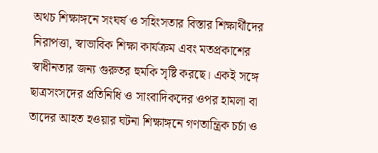অথচ শিক্ষাঙ্গনে সংঘর্ষ ও সহিংসতার বিস্তার শিক্ষার্থীদের নিরাপত্তা, স্বাভাবিক শিক্ষা কার্যক্রম এবং মতপ্রকাশের স্বাধীনতার জন্য গুরুতর হুমকি সৃষ্টি করছে। একই সঙ্গে ছাত্রসংসদের প্রতিনিধি ও সাংবাদিকদের ওপর হামলা বা তাদের আহত হওয়ার ঘটনা শিক্ষাঙ্গনে গণতান্ত্রিক চর্চা ও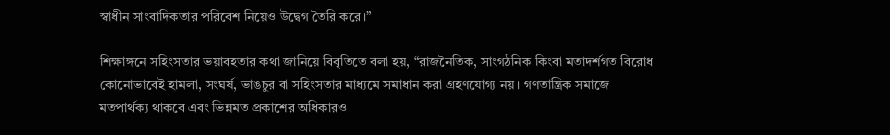স্বাধীন সাংবাদিকতার পরিবেশ নিয়েও উদ্বেগ তৈরি করে।”

শিক্ষাঙ্গনে সহিংসতার ভয়াবহতার কথা জানিয়ে বিবৃতিতে বলা হয়, “রাজনৈতিক, সাংগঠনিক কিংবা মতাদর্শগত বিরোধ কোনোভাবেই হামলা, সংঘর্ষ, ভাঙচুর বা সহিংসতার মাধ্যমে সমাধান করা গ্রহণযোগ্য নয়। গণতান্ত্রিক সমাজে মতপার্থক্য থাকবে এবং ভিন্নমত প্রকাশের অধিকারও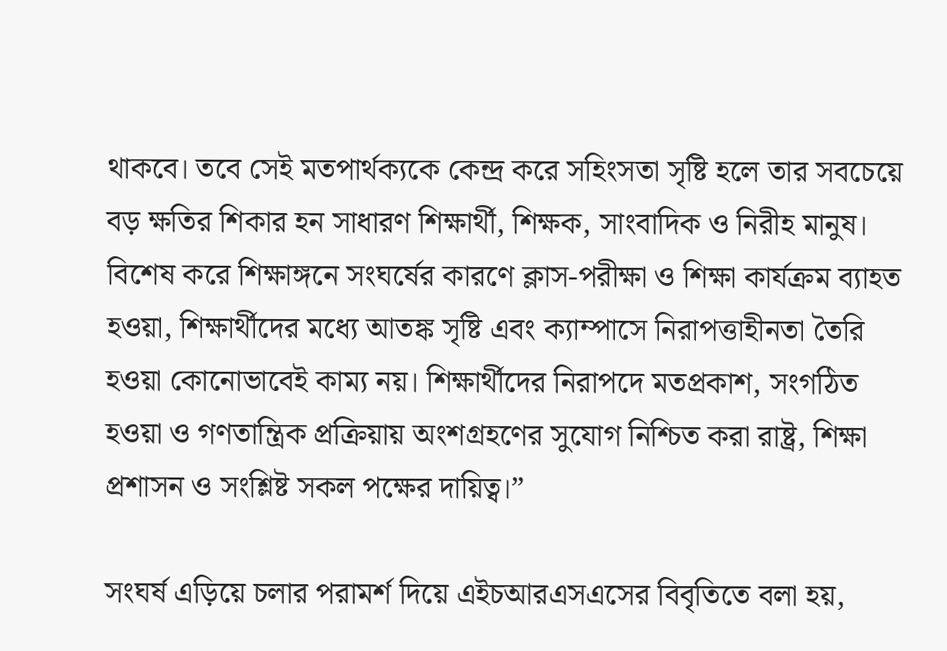থাকবে। তবে সেই মতপার্থক্যকে কেন্দ্র করে সহিংসতা সৃষ্টি হলে তার সবচেয়ে বড় ক্ষতির শিকার হন সাধারণ শিক্ষার্থী, শিক্ষক, সাংবাদিক ও নিরীহ মানুষ। বিশেষ করে শিক্ষাঙ্গনে সংঘর্ষের কারণে ক্লাস-পরীক্ষা ও শিক্ষা কার্যক্রম ব্যাহত হওয়া, শিক্ষার্থীদের মধ্যে আতঙ্ক সৃষ্টি এবং ক্যাম্পাসে নিরাপত্তাহীনতা তৈরি হওয়া কোনোভাবেই কাম্য নয়। শিক্ষার্থীদের নিরাপদে মতপ্রকাশ, সংগঠিত হওয়া ও গণতান্ত্রিক প্রক্রিয়ায় অংশগ্রহণের সুযোগ নিশ্চিত করা রাষ্ট্র, শিক্ষা প্রশাসন ও সংশ্লিষ্ট সকল পক্ষের দায়িত্ব।”

সংঘর্ষ এড়িয়ে চলার পরামর্শ দিয়ে এইচআরএসএসের বিবৃতিতে বলা হয়,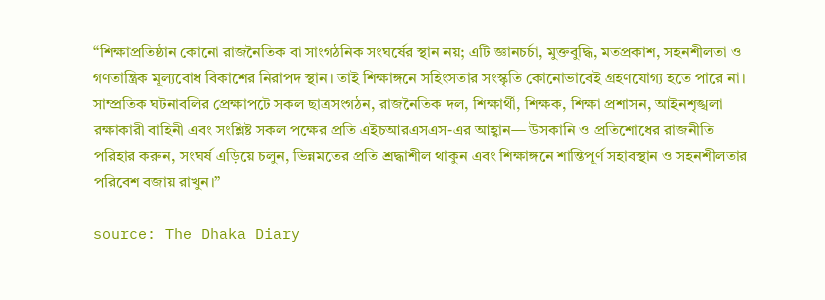“শিক্ষাপ্রতিষ্ঠান কোনো রাজনৈতিক বা সাংগঠনিক সংঘর্ষের স্থান নয়; এটি জ্ঞানচর্চা, মুক্তবুদ্ধি, মতপ্রকাশ, সহনশীলতা ও গণতান্ত্রিক মূল্যবোধ বিকাশের নিরাপদ স্থান। তাই শিক্ষাঙ্গনে সহিংসতার সংস্কৃতি কোনোভাবেই গ্রহণযোগ্য হতে পারে না। সাম্প্রতিক ঘটনাবলির প্রেক্ষাপটে সকল ছাত্রসংগঠন, রাজনৈতিক দল, শিক্ষার্থী, শিক্ষক, শিক্ষা প্রশাসন, আইনশৃঙ্খলা রক্ষাকারী বাহিনী এবং সংশ্লিষ্ট সকল পক্ষের প্রতি এইচআরএসএস-এর আহ্বান— উসকানি ও প্রতিশোধের রাজনীতি পরিহার করুন, সংঘর্ষ এড়িয়ে চলুন, ভিন্নমতের প্রতি শ্রদ্ধাশীল থাকুন এবং শিক্ষাঙ্গনে শান্তিপূর্ণ সহাবস্থান ও সহনশীলতার পরিবেশ বজায় রাখুন।”

source: The Dhaka Diary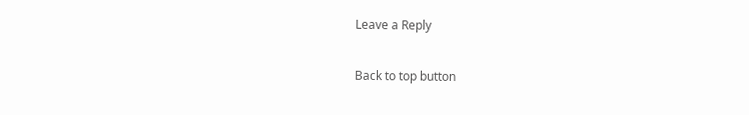Leave a Reply

Back to top button